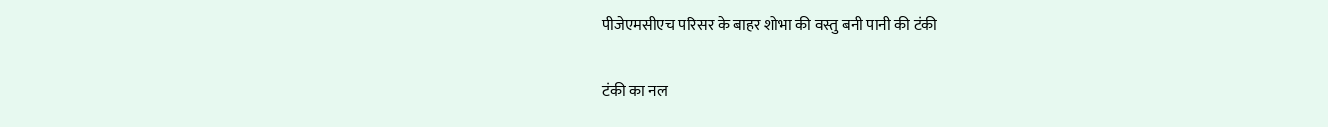पीजेएमसीएच परिसर के बाहर शोभा की वस्तु बनी पानी की टंकी

टंकी का नल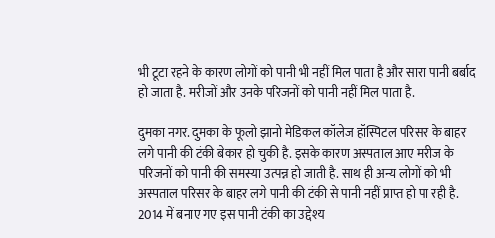भी टूटा रहने के कारण लोगों को पानी भी नहीं मिल पाता है और सारा पानी बर्बाद हो जाता है. मरीजों और उनके परिजनों को पानी नहीं मिल पाता है.

दुमका नगर. दुमका के फूलो झानो मेडिकल कॉलेज हॉस्पिटल परिसर के बाहर लगे पानी की टंकी बेकार हो चुकी है. इसके कारण अस्पताल आए मरीज के परिजनों को पानी की समस्या उत्पन्न हो जाती है. साथ ही अन्य लोगों को भी अस्पताल परिसर के बाहर लगे पानी की टंकी से पानी नहीं प्राप्त हो पा रही है. 2014 में बनाए गए इस पानी टंकी का उद्देश्य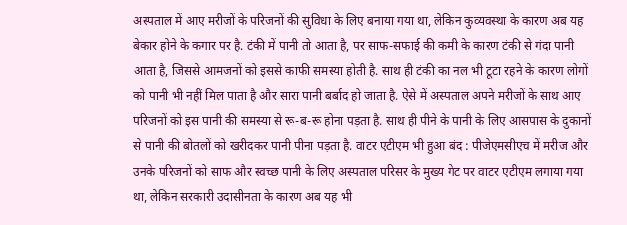अस्पताल में आए मरीजों के परिजनों की सुविधा के लिए बनाया गया था, लेकिन कुव्यवस्था के कारण अब यह बेकार होने के कगार पर है. टंकी में पानी तो आता है, पर साफ-सफाई की कमी के कारण टंकी से गंदा पानी आता है, जिससे आमजनों को इससे काफी समस्या होती है. साथ ही टंकी का नल भी टूटा रहने के कारण लोगों को पानी भी नहीं मिल पाता है और सारा पानी बर्बाद हो जाता है. ऐसे में अस्पताल अपने मरीजों के साथ आए परिजनों को इस पानी की समस्या से रू-ब-रू होना पड़ता है. साथ ही पीने के पानी के लिए आसपास के दुकानों से पानी की बोतलों को खरीदकर पानी पीना पड़ता है. वाटर एटीएम भी हुआ बंद : पीजेएमसीएच में मरीज और उनके परिजनों को साफ और स्वच्छ पानी के लिए अस्पताल परिसर के मुख्य गेट पर वाटर एटीएम लगाया गया था, लेकिन सरकारी उदासीनता के कारण अब यह भी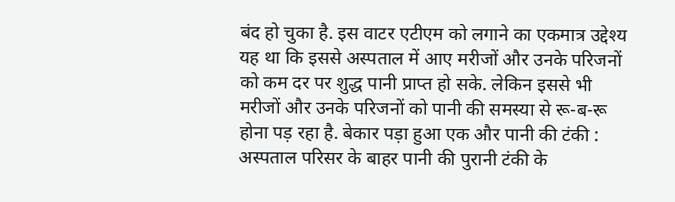बंद हो चुका है. इस वाटर एटीएम को लगाने का एकमात्र उद्देश्य यह था कि इससे अस्पताल में आए मरीजों और उनके परिजनों को कम दर पर शुद्ध पानी प्राप्त हो सके. लेकिन इससे भी मरीजों और उनके परिजनों को पानी की समस्या से रू-ब-रू होना पड़ रहा है. बेकार पड़ा हुआ एक और पानी की टंकी : अस्पताल परिसर के बाहर पानी की पुरानी टंकी के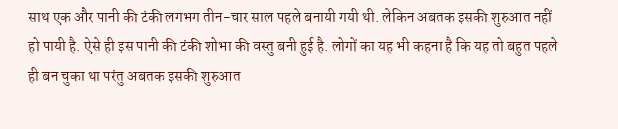साथ एक और पानी की टंकी लगभग तीन-चार साल पहले बनायी गयी थी. लेकिन अबतक इसकी शुरुआत नहीं हो पायी है. ऐसे ही इस पानी की टंकी शोभा की वस्तु बनी हुई है. लोगों का यह भी कहना है कि यह तो बहुत पहले ही बन चुका था परंतु अबतक इसकी शुरुआत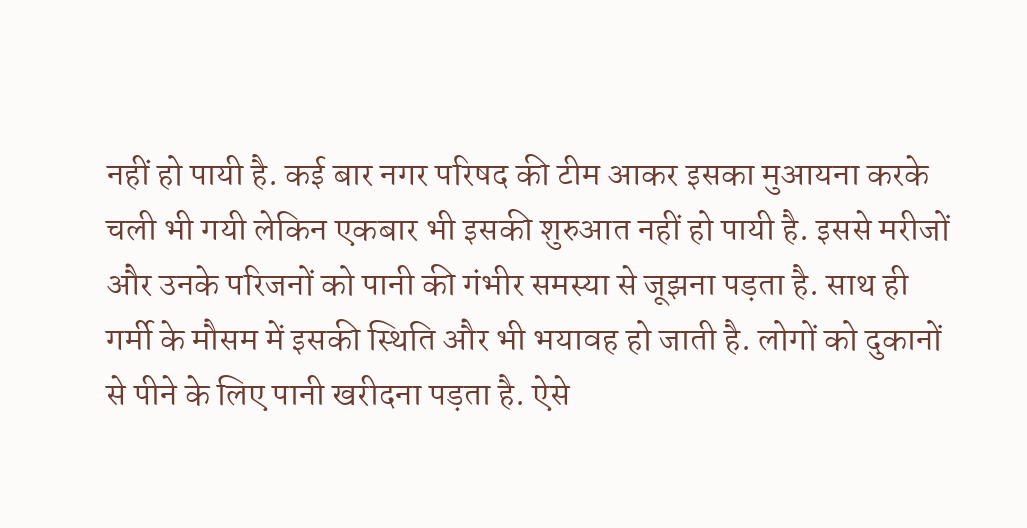नहीं हो पायी है. कई बार नगर परिषद की टीम आकर इसका मुआयना करके चली भी गयी लेकिन एकबार भी इसकी शुरुआत नहीं हो पायी है. इससे मरीजों और उनके परिजनों को पानी की गंभीर समस्या से जूझना पड़ता है. साथ ही गर्मी के मौसम में इसकी स्थिति और भी भयावह हो जाती है. लोगों को दुकानों से पीने के लिए पानी खरीदना पड़ता है. ऐसे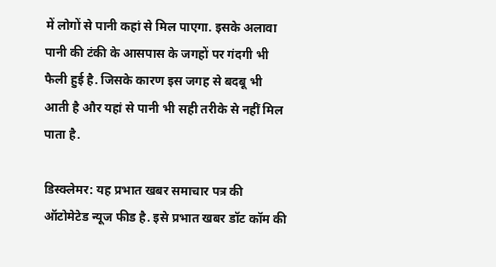में लोगों से पानी कहां से मिल पाएगा. इसके अलावा पानी की टंकी के आसपास के जगहों पर गंदगी भी फैली हुई है. जिसके कारण इस जगह से बदबू भी आती है और यहां से पानी भी सही तरीके से नहीं मिल पाता है.

डिस्क्लेमर: यह प्रभात खबर समाचार पत्र की ऑटोमेटेड न्यूज फीड है. इसे प्रभात खबर डॉट कॉम की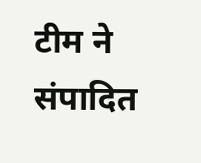टीम ने संपादित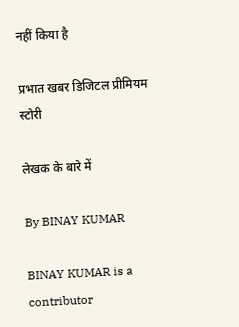नहीं किया है

प्रभात खबर डिजिटल प्रीमियम स्टोरी

लेखक के बारे में

By BINAY KUMAR

BINAY KUMAR is a contributor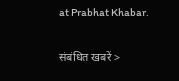at Prabhat Khabar.

संबंधित खबरें >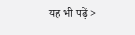यह भी पढ़ें >